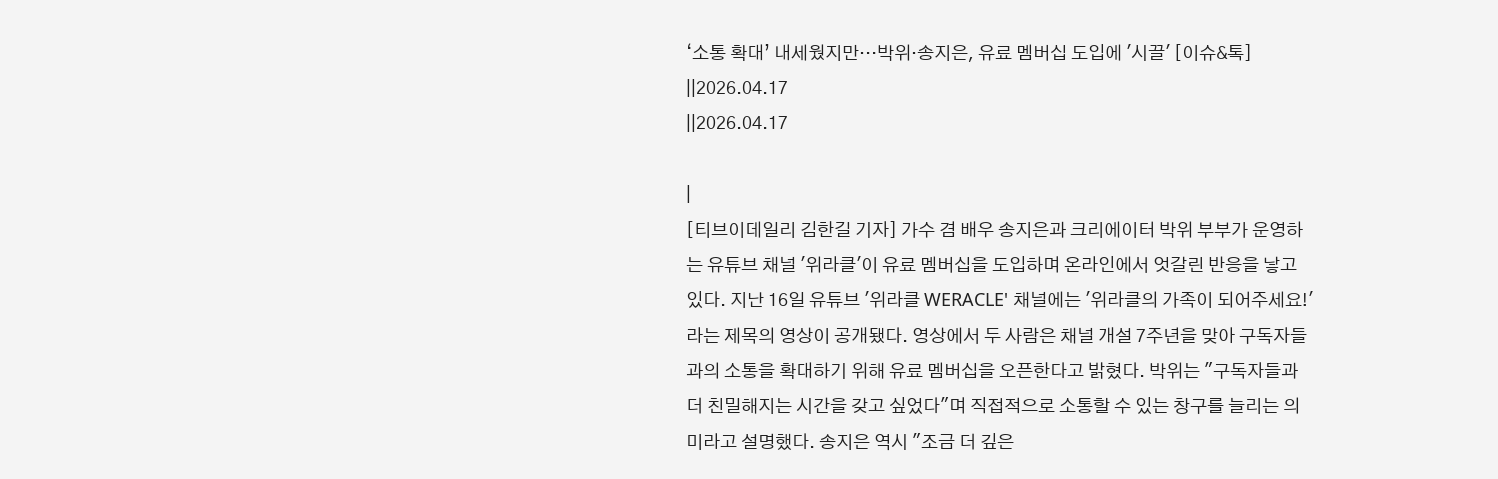‘소통 확대’ 내세웠지만…박위·송지은, 유료 멤버십 도입에 '시끌' [이슈&톡]
||2026.04.17
||2026.04.17

|
[티브이데일리 김한길 기자] 가수 겸 배우 송지은과 크리에이터 박위 부부가 운영하는 유튜브 채널 '위라클'이 유료 멤버십을 도입하며 온라인에서 엇갈린 반응을 낳고 있다. 지난 16일 유튜브 '위라클 WERACLE' 채널에는 '위라클의 가족이 되어주세요!'라는 제목의 영상이 공개됐다. 영상에서 두 사람은 채널 개설 7주년을 맞아 구독자들과의 소통을 확대하기 위해 유료 멤버십을 오픈한다고 밝혔다. 박위는 "구독자들과 더 친밀해지는 시간을 갖고 싶었다"며 직접적으로 소통할 수 있는 창구를 늘리는 의미라고 설명했다. 송지은 역시 "조금 더 깊은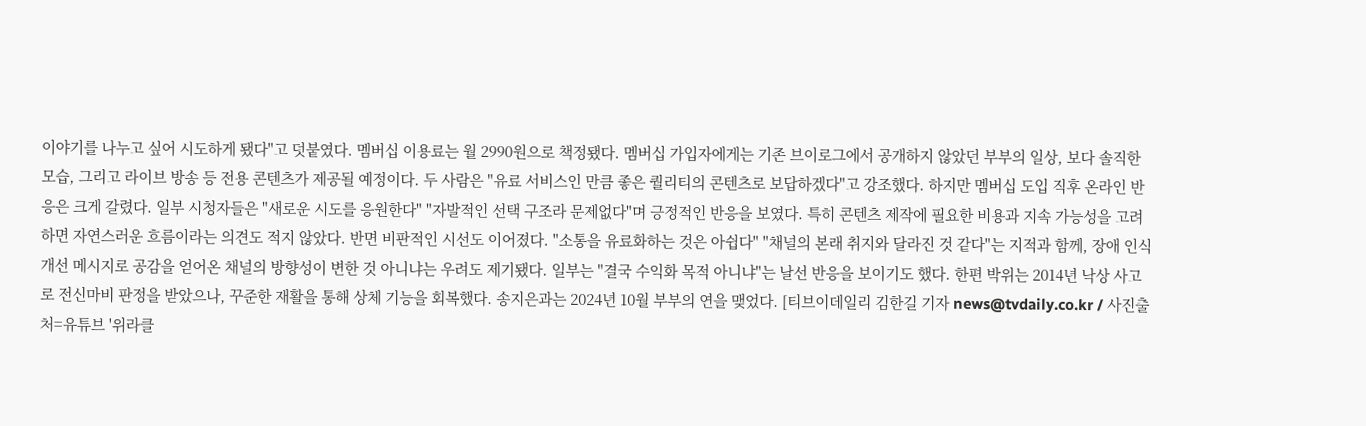이야기를 나누고 싶어 시도하게 됐다"고 덧붙였다. 멤버십 이용료는 월 2990원으로 책정됐다. 멤버십 가입자에게는 기존 브이로그에서 공개하지 않았던 부부의 일상, 보다 솔직한 모습, 그리고 라이브 방송 등 전용 콘텐츠가 제공될 예정이다. 두 사람은 "유료 서비스인 만큼 좋은 퀄리티의 콘텐츠로 보답하겠다"고 강조했다. 하지만 멤버십 도입 직후 온라인 반응은 크게 갈렸다. 일부 시청자들은 "새로운 시도를 응원한다" "자발적인 선택 구조라 문제없다"며 긍정적인 반응을 보였다. 특히 콘텐츠 제작에 필요한 비용과 지속 가능성을 고려하면 자연스러운 흐름이라는 의견도 적지 않았다. 반면 비판적인 시선도 이어졌다. "소통을 유료화하는 것은 아쉽다" "채널의 본래 취지와 달라진 것 같다"는 지적과 함께, 장애 인식 개선 메시지로 공감을 얻어온 채널의 방향성이 변한 것 아니냐는 우려도 제기됐다. 일부는 "결국 수익화 목적 아니냐"는 날선 반응을 보이기도 했다. 한편 박위는 2014년 낙상 사고로 전신마비 판정을 받았으나, 꾸준한 재활을 통해 상체 기능을 회복했다. 송지은과는 2024년 10월 부부의 연을 맺었다. [티브이데일리 김한길 기자 news@tvdaily.co.kr / 사진출처=유튜브 '위라클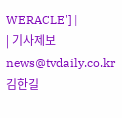WERACLE'] |
| 기사제보 news@tvdaily.co.kr 김한길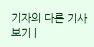기자의 다른 기사 보기 |